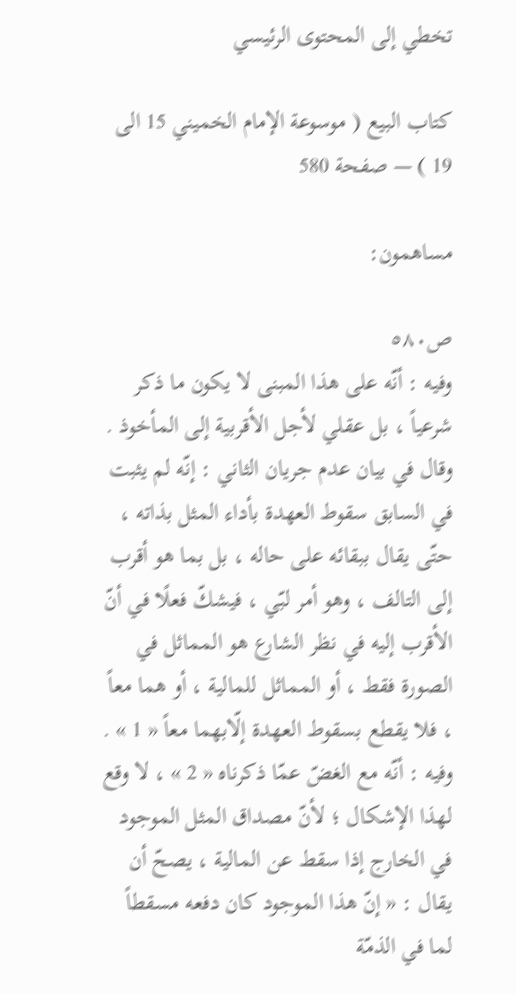تخطي إلى المحتوى الرئيسي

كتاب البيع ( موسوعة الإمام الخميني 15 الى 19 ) — صفحة 580

مساهمون:

ص٥٨٠
وفيه : أنّه على هذا المبنى لا يكون ما ذكر شرعياً ، بل عقلي لأجل الأقربية إلى المأخوذ . وقال في بيان عدم جريان الثاني : إنّه لم يثبت في السابق سقوط العهدة بأداء المثل بذاته ، حتّى يقال ببقائه على حاله ، بل بما هو أقرب إلى التالف ، وهو أمر لبّي ، فيشكّ فعلًا في أنّ الأقرب إليه في نظر الشارع هو المماثل في الصورة فقط ، أو المماثل للمالية ، أو هما معاً ، فلا يقطع بسقوط العهدة إلّابهما معاً « 1 » . وفيه : أنّه مع الغضّ عمّا ذكرناه « 2 » ، لا وقع لهذا الإشكال ؛ لأنّ مصداق المثل الموجود في الخارج إذا سقط عن المالية ، يصحّ أن يقال : « إنّ هذا الموجود كان دفعه مسقطاً لما في الذمّة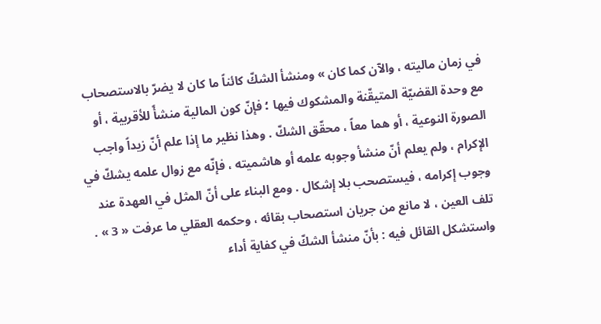في زمان ماليته ، والآن كما كان » ومنشأ الشكّ كائناً ما كان لا يضرّ بالاستصحاب مع وحدة القضيّة المتيقّنة والمشكوك فيها ؛ فإنّ كون المالية منشأً للأقربية ، أو الصورة النوعية ، أو هما معاً ، محقّق الشكّ . وهذا نظير ما إذا علم أنّ زيداً واجب الإكرام ، ولم يعلم أنّ منشأ وجوبه علمه أو هاشميته ، فإنّه مع زوال علمه يشكّ في وجوب إكرامه ، فيستصحب بلا إشكال . ومع البناء على أنّ المثل في العهدة عند تلف العين ، لا مانع من جريان استصحاب بقائه ، وحكمه العقلي ما عرفت « 3 » . واستشكل القائل فيه : بأنّ منشأ الشكّ في كفاية أداء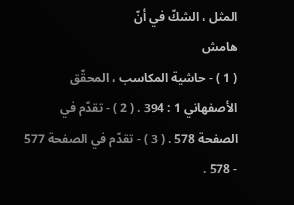المثل ، الشكّ في أنّ
هامش
( 1 ) - حاشية المكاسب ، المحقّق الأصفهاني 1 : 394 . ( 2 ) - تقدّم في الصفحة 578 . ( 3 ) - تقدّم في الصفحة 577 - 578 .